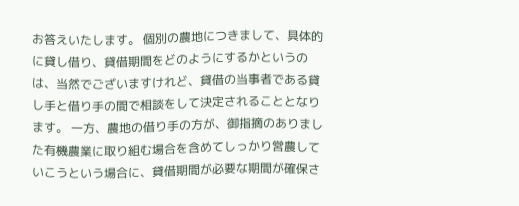お答えいたします。 個別の農地につきまして、具体的に貸し借り、貸借期間をどのようにするかというのは、当然でございますけれど、貸借の当事者である貸し手と借り手の間で相談をして決定されることとなります。 一方、農地の借り手の方が、御指摘のありました有機農業に取り組む場合を含めてしっかり営農していこうという場合に、貸借期間が必要な期間が確保さ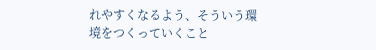れやすくなるよう、そういう環境をつくっていくこと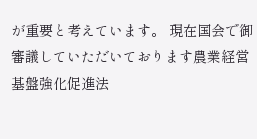が重要と考えています。 現在国会で御審議していただいております農業経営基盤強化促進法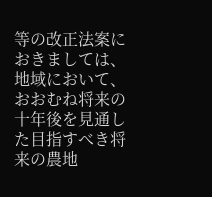等の改正法案におきましては、地域において、おおむね将来の十年後を見通した目指すべき将来の農地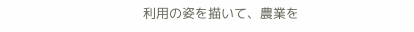利用の姿を描いて、農業を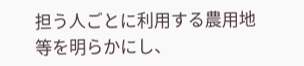担う人ごとに利用する農用地等を明らかにし、